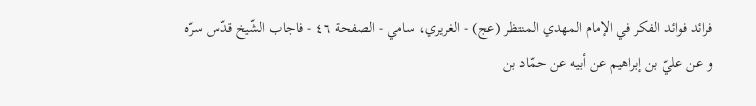فرائد فوائد الفكر في الإمام المهدي المنتظر (عج) - الغريري، سامي - الصفحة ٤٦ - فاجاب الشّيخ قدّس سرّه
و عن عليّ بن إبراهيم عن أبيه عن حمّاد بن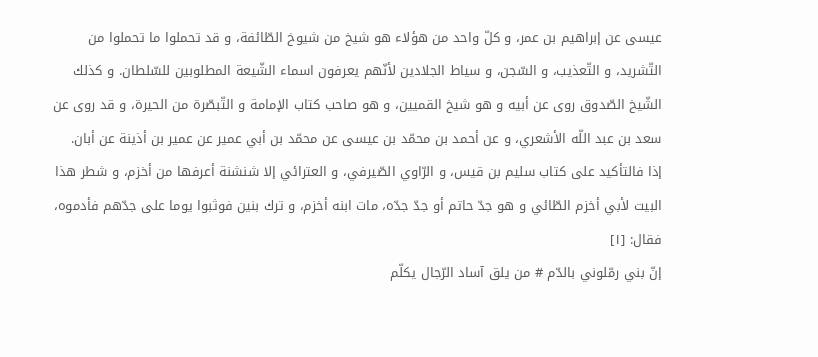عيسى عن إبراهيم بن عمر، و كلّ واحد من هؤلاء هو شيخ من شيوخ الطّائفة، و قد تحملوا ما تحملوا من التّشريد، و التّعذيب، و السّجن، و سياط الجلادين لأنّهم يعرفون اسماء الشّيعة المطلوبين للسّلطان. و كذلك الشّيخ الصّدوق روى عن أبيه و هو شيخ القميين، و هو صاحب كتاب الإمامة و التّبصّرة من الحيرة، و قد روى عن سعد بن عبد اللّه الأشعري، و عن أحمد بن محمّد بن عيسى عن محمّد بن أبي عمير عن عمير بن أذينة عن أبان.
إذا فالتأكيد على كتاب سليم بن قيس، و الرّاوي الصّيرفي، و العترائي إلا شنشنة أعرفها من أخزم، و شطر هذا البيت لأبي أخزم الطّائي و هو جدّ حاتم أو جدّ جدّه، مات ابنه أخزم، و ترك بنين فوثبوا يوما على جدّهم فأدموه، فقال: [١]
إنّ بني رمّلوني بالدّم # من يلق آساد الرّجال يكلّم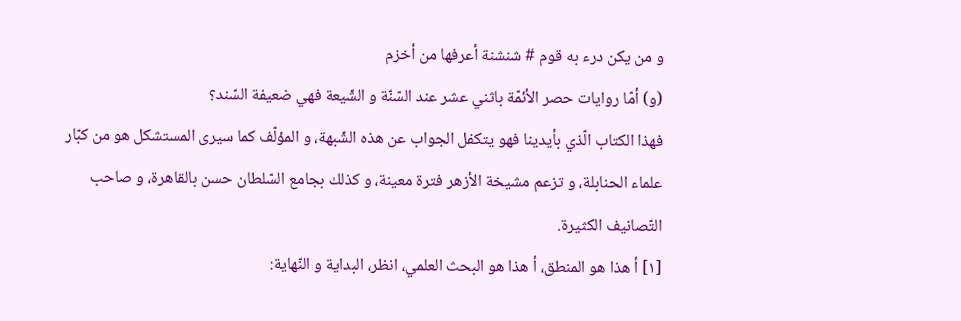و من يكن درء به قوم # شنشنة أعرفها من أخزم
(و) أمّا روايات حصر الأئمّة باثني عشر عند السّنّة و الشّيعة فهي ضعيفة السّند؟
فهذا الكتاب الّذي بأيدينا فهو يتكفل الجواب عن هذه الشّبهة، و المؤلّف كما سيرى المستشكل هو من كبّار علماء الحنابلة، و تزعم مشيخة الأزهر فترة معينة، و كذلك بجامع السّلطان حسن بالقاهرة، و صاحب التّصانيف الكثيرة.
[١] أ هذا هو المنطق، أ هذا هو البحث العلمي، انظر، البداية و النّهاية: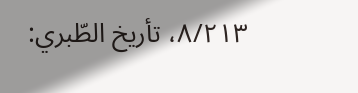٨/٢١٣، تأريخ الطّبري: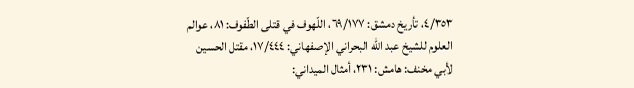٤/٣٥٣، تأريخ دمشق: ٦٩/١٧٧، اللّهوف في قتلى الطّفوف: ٨١، عوالم العلوم للشيخ عبد اللّه البحراني الإصفهاني: ١٧/٤٤٤، مقتل الحسين لأبي مخنف: هامش: ٢٣١، أمثال الميداني: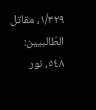١/٣٢٩، مقاتل الطّالبيين: ٥٤٨، نور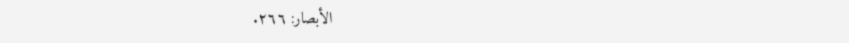الأبصار: ٢٦٦.